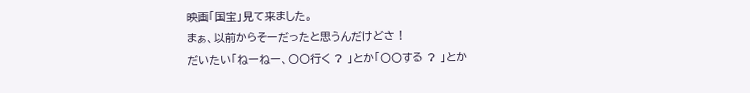映画「国宝」見て来ました。
まぁ、以前からそーだったと思うんだけどさ !
だいたい「ねーねー、〇〇行く ? 」とか「〇〇する ? 」とか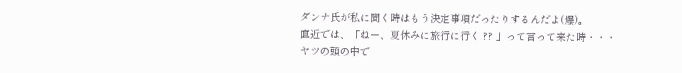ダンナ氏が私に聞く時はもう決定事項だったりするんだよ(爆)。
直近では、「ねー、夏休みに旅行に行く ?? 」って言って来た時・・・
ヤツの頭の中で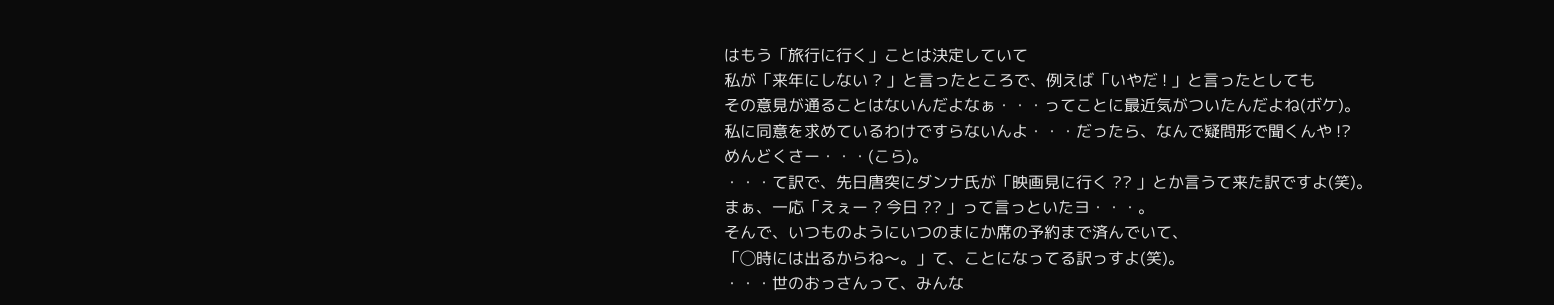はもう「旅行に行く」ことは決定していて
私が「来年にしない ? 」と言ったところで、例えば「いやだ ! 」と言ったとしても
その意見が通ることはないんだよなぁ・・・ってことに最近気がついたんだよね(ボケ)。
私に同意を求めているわけですらないんよ・・・だったら、なんで疑問形で聞くんや !?
めんどくさー・・・(こら)。
・・・て訳で、先日唐突にダンナ氏が「映画見に行く ?? 」とか言うて来た訳ですよ(笑)。
まぁ、一応「えぇー ? 今日 ?? 」って言っといたヨ・・・。
そんで、いつものようにいつのまにか席の予約まで済んでいて、
「◯時には出るからね〜。」て、ことになってる訳っすよ(笑)。
・・・世のおっさんって、みんな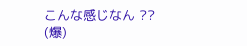こんな感じなん ?? (爆)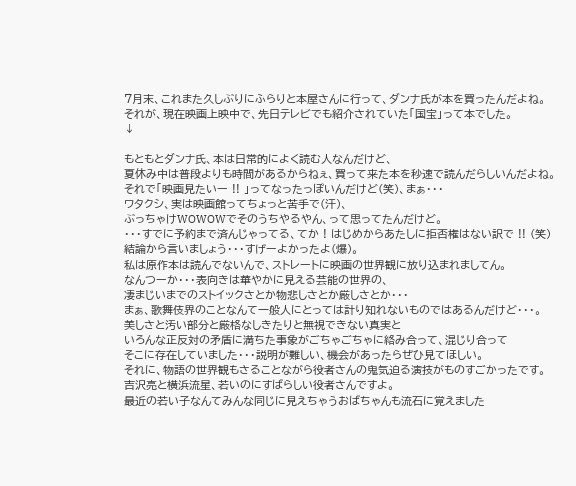7月末、これまた久しぶりにふらりと本屋さんに行って、ダンナ氏が本を買ったんだよね。
それが、現在映画上映中で、先日テレビでも紹介されていた「国宝」って本でした。
↓

もともとダンナ氏、本は日常的によく読む人なんだけど、
夏休み中は普段よりも時間があるからねぇ、買って来た本を秒速で読んだらしいんだよね。
それで「映画見たいー !! 」ってなったっぽいんだけど(笑)、まぁ・・・
ワタクシ、実は映画館ってちょっと苦手で(汗)、
ぶっちゃけWOWOWでそのうちやるやん、って思ってたんだけど。
・・・すでに予約まで済んじゃってる、てか ! はじめからあたしに拒否権はない訳で !! (笑)
結論から言いましょう・・・すげーよかったよ(爆)。
私は原作本は読んでないんで、ストレートに映画の世界観に放り込まれましてん。
なんつーか・・・表向きは華やかに見える芸能の世界の、
凄まじいまでのストイックさとか物悲しさとか厳しさとか・・・
まぁ、歌舞伎界のことなんて一般人にとっては計り知れないものではあるんだけど・・・。
美しさと汚い部分と厳格なしきたりと無視できない真実と
いろんな正反対の矛盾に満ちた事象がごちゃごちゃに絡み合って、混じり合って
そこに存在していました・・・説明が難しい、機会があったらぜひ見てほしい。
それに、物語の世界観もさることながら役者さんの鬼気迫る演技がものすごかったです。
吉沢亮と横浜流星、若いのにすばらしい役者さんですよ。
最近の若い子なんてみんな同じに見えちゃうおばちゃんも流石に覚えました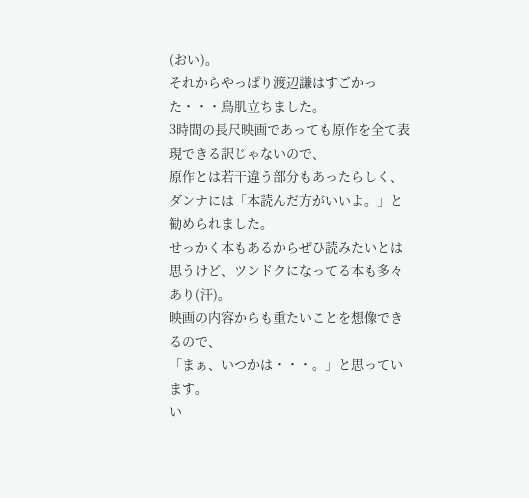(おい)。
それからやっぱり渡辺謙はすごかった・・・鳥肌立ちました。
3時間の長尺映画であっても原作を全て表現できる訳じゃないので、
原作とは若干違う部分もあったらしく、
ダンナには「本読んだ方がいいよ。」と勧められました。
せっかく本もあるからぜひ読みたいとは思うけど、ツンドクになってる本も多々あり(汗)。
映画の内容からも重たいことを想像できるので、
「まぁ、いつかは・・・。」と思っています。
い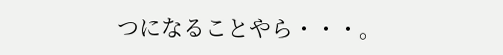つになることやら・・・。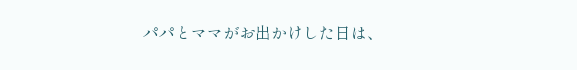パパとママがお出かけした日は、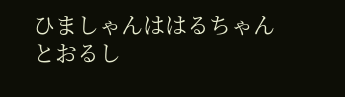ひましゃんははるちゃんとおるし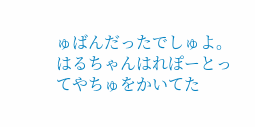ゅばんだったでしゅよ。
はるちゃんはれぽーとってやちゅをかいてた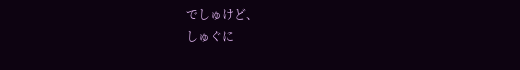でしゅけど、
しゅぐに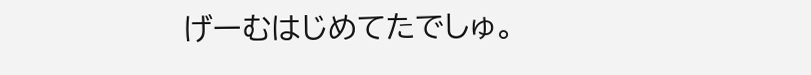げーむはじめてたでしゅ。